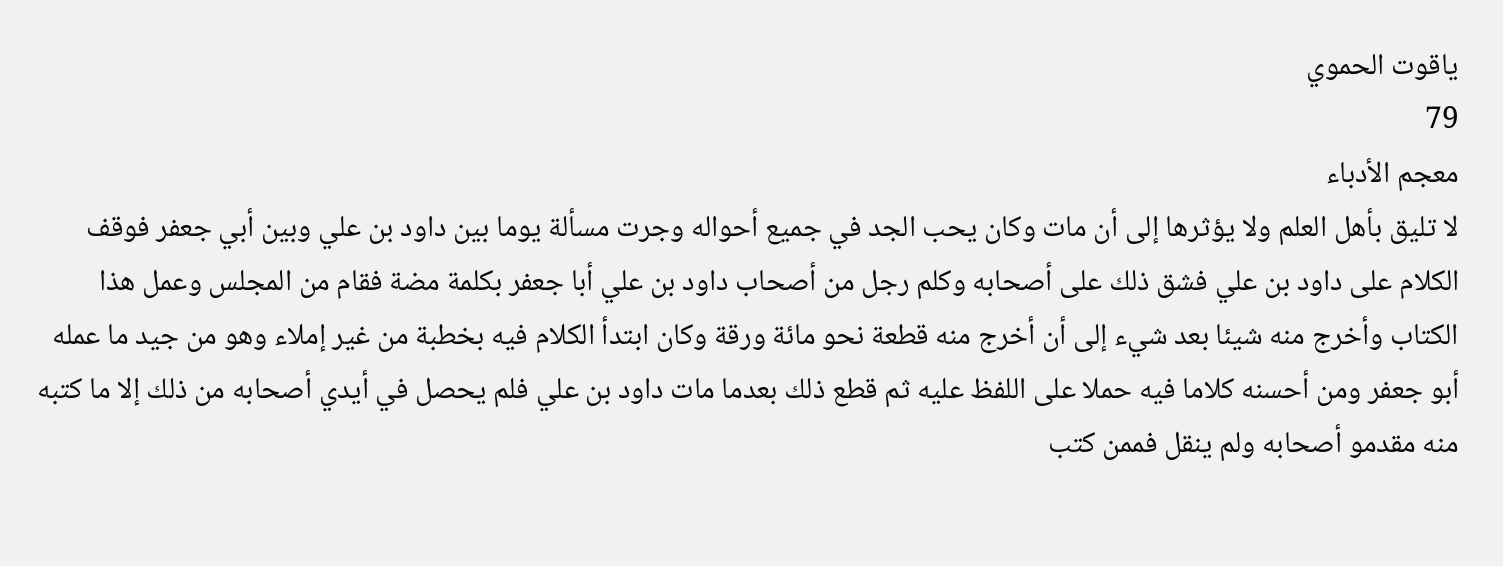ياقوت الحموي
79
معجم الأدباء
لا تليق بأهل العلم ولا يؤثرها إلى أن مات وكان يحب الجد في جميع أحواله وجرت مسألة يوما بين داود بن علي وبين أبي جعفر فوقف الكلام على داود بن علي فشق ذلك على أصحابه وكلم رجل من أصحاب داود بن علي أبا جعفر بكلمة مضة فقام من المجلس وعمل هذا الكتاب وأخرج منه شيئا بعد شيء إلى أن أخرج منه قطعة نحو مائة ورقة وكان ابتدأ الكلام فيه بخطبة من غير إملاء وهو من جيد ما عمله أبو جعفر ومن أحسنه كلاما فيه حملا على اللفظ عليه ثم قطع ذلك بعدما مات داود بن علي فلم يحصل في أيدي أصحابه من ذلك إلا ما كتبه منه مقدمو أصحابه ولم ينقل فممن كتب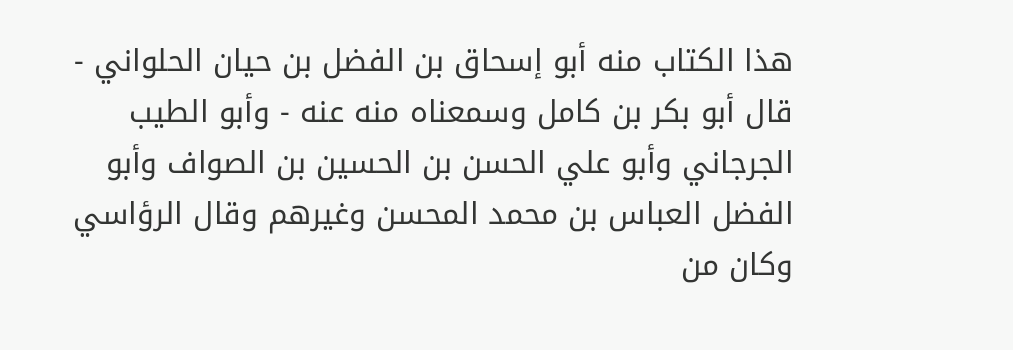هذا الكتاب منه أبو إسحاق بن الفضل بن حيان الحلواني - قال أبو بكر بن كامل وسمعناه منه عنه - وأبو الطيب الجرجاني وأبو علي الحسن بن الحسين بن الصواف وأبو الفضل العباس بن محمد المحسن وغيرهم وقال الرؤاسي وكان من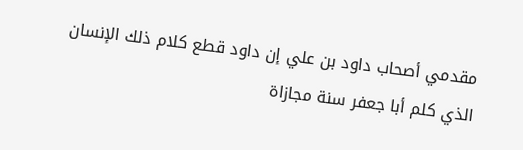مقدمي أصحاب داود بن علي إن داود قطع كلام ذلك الإنسان الذي كلم أبا جعفر سنة مجازاة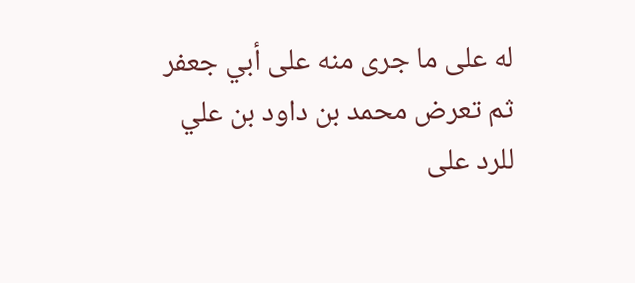له على ما جرى منه على أبي جعفر ثم تعرض محمد بن داود بن علي للرد على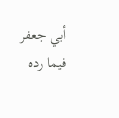أبي جعفر فيما رده